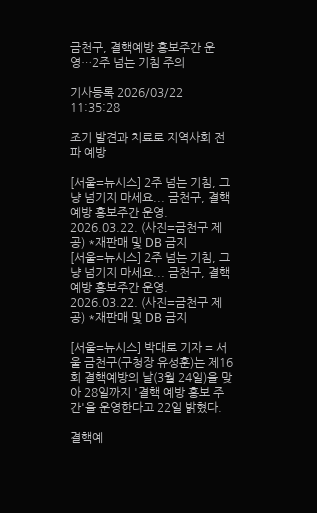금천구, 결핵예방 홍보주간 운영…2주 넘는 기침 주의

기사등록 2026/03/22 11:35:28

조기 발견과 치료로 지역사회 전파 예방

[서울=뉴시스] 2주 넘는 기침, 그냥 넘기지 마세요... 금천구, 결핵예방 홍보주간 운영. 2026.03.22. (사진=금천구 제공) *재판매 및 DB 금지
[서울=뉴시스] 2주 넘는 기침, 그냥 넘기지 마세요... 금천구, 결핵예방 홍보주간 운영. 2026.03.22. (사진=금천구 제공) *재판매 및 DB 금지

[서울=뉴시스] 박대로 기자 = 서울 금천구(구청장 유성훈)는 제16회 결핵예방의 날(3월 24일)을 맞아 28일까지 '결핵 예방 홍보 주간'을 운영한다고 22일 밝혔다.

결핵예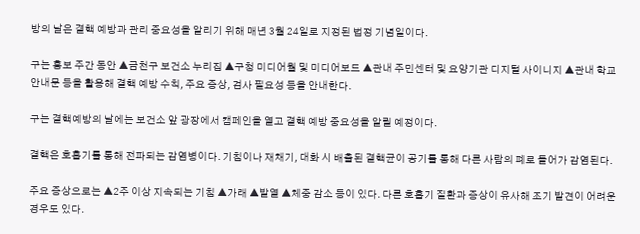방의 날은 결핵 예방과 관리 중요성을 알리기 위해 매년 3월 24일로 지정된 법정 기념일이다.

구는 홍보 주간 동안 ▲금천구 보건소 누리집 ▲구청 미디어월 및 미디어보드 ▲관내 주민센터 및 요양기관 디지털 사이니지 ▲관내 학교 안내문 등을 활용해 결핵 예방 수칙, 주요 증상, 검사 필요성 등을 안내한다.

구는 결핵예방의 날에는 보건소 앞 광장에서 캠페인을 열고 결핵 예방 중요성을 알릴 예정이다.

결핵은 호흡기를 통해 전파되는 감염병이다. 기침이나 재채기, 대화 시 배출된 결핵균이 공기를 통해 다른 사람의 폐로 들어가 감염된다.

주요 증상으로는 ▲2주 이상 지속되는 기침 ▲가래 ▲발열 ▲체중 감소 등이 있다. 다른 호흡기 질환과 증상이 유사해 조기 발견이 어려운 경우도 있다.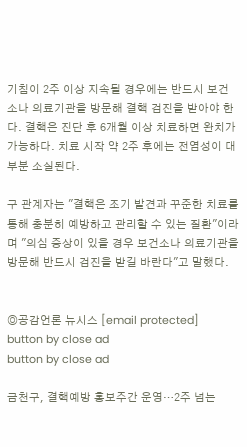기침이 2주 이상 지속될 경우에는 반드시 보건소나 의료기관을 방문해 결핵 검진을 받아야 한다. 결핵은 진단 후 6개월 이상 치료하면 완치가 가능하다. 치료 시작 약 2주 후에는 전염성이 대부분 소실된다.

구 관계자는 "결핵은 조기 발견과 꾸준한 치료를 통해 충분히 예방하고 관리할 수 있는 질환"이라며 "의심 증상이 있을 경우 보건소나 의료기관을 방문해 반드시 검진을 받길 바란다"고 말했다.


◎공감언론 뉴시스 [email protected]
button by close ad
button by close ad

금천구, 결핵예방 홍보주간 운영…2주 넘는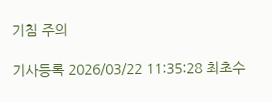기침 주의

기사등록 2026/03/22 11:35:28 최초수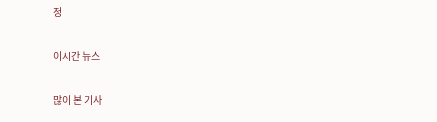정

이시간 뉴스

많이 본 기사